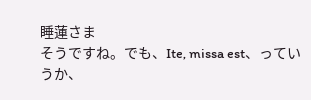睡蓮さま
そうですね。でも、Ite, missa est、っていうか、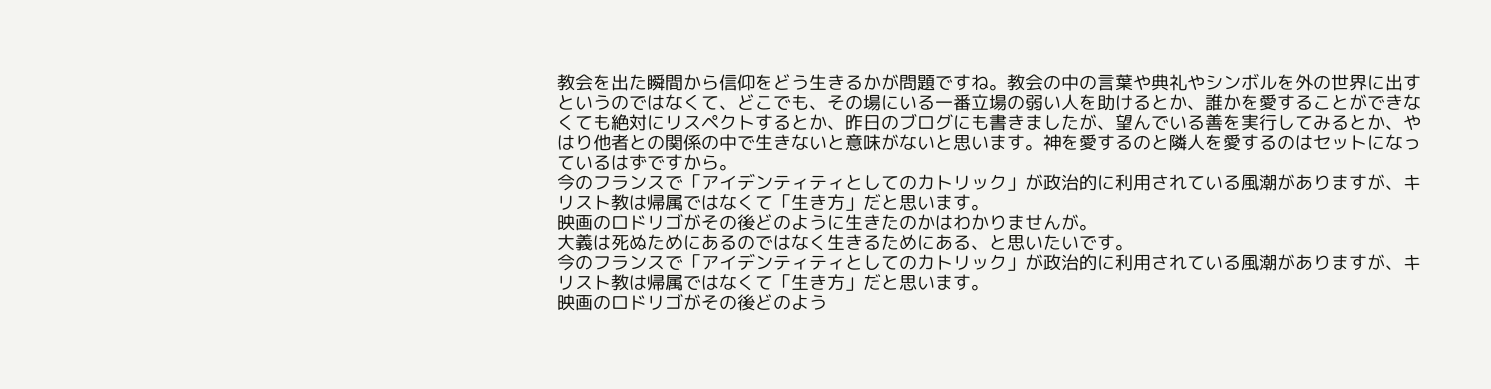教会を出た瞬間から信仰をどう生きるかが問題ですね。教会の中の言葉や典礼やシンボルを外の世界に出すというのではなくて、どこでも、その場にいる一番立場の弱い人を助けるとか、誰かを愛することができなくても絶対にリスペクトするとか、昨日のブログにも書きましたが、望んでいる善を実行してみるとか、やはり他者との関係の中で生きないと意味がないと思います。神を愛するのと隣人を愛するのはセットになっているはずですから。
今のフランスで「アイデンティティとしてのカトリック」が政治的に利用されている風潮がありますが、キリスト教は帰属ではなくて「生き方」だと思います。
映画のロドリゴがその後どのように生きたのかはわかりませんが。
大義は死ぬためにあるのではなく生きるためにある、と思いたいです。
今のフランスで「アイデンティティとしてのカトリック」が政治的に利用されている風潮がありますが、キリスト教は帰属ではなくて「生き方」だと思います。
映画のロドリゴがその後どのよう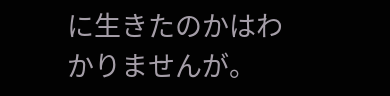に生きたのかはわかりませんが。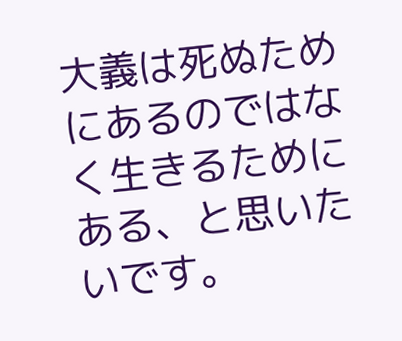大義は死ぬためにあるのではなく生きるためにある、と思いたいです。